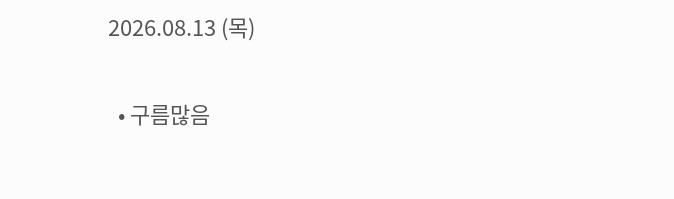2026.08.13 (목)

  • 구름많음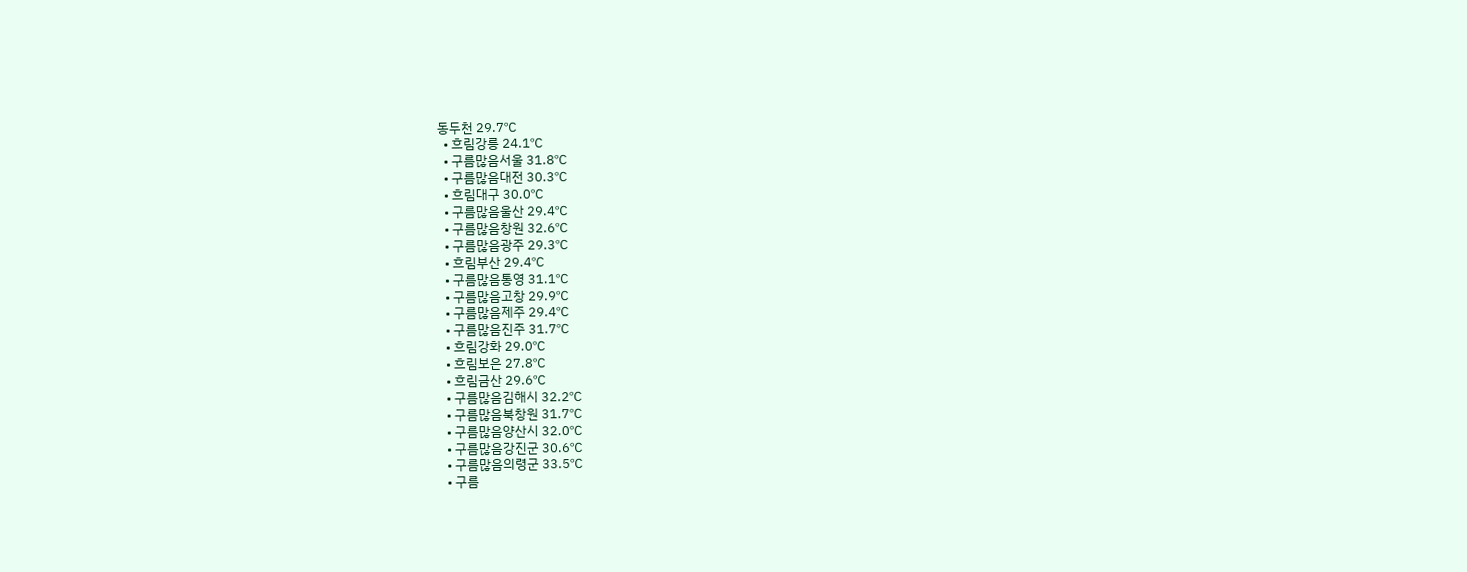동두천 29.7℃
  • 흐림강릉 24.1℃
  • 구름많음서울 31.8℃
  • 구름많음대전 30.3℃
  • 흐림대구 30.0℃
  • 구름많음울산 29.4℃
  • 구름많음창원 32.6℃
  • 구름많음광주 29.3℃
  • 흐림부산 29.4℃
  • 구름많음통영 31.1℃
  • 구름많음고창 29.9℃
  • 구름많음제주 29.4℃
  • 구름많음진주 31.7℃
  • 흐림강화 29.0℃
  • 흐림보은 27.8℃
  • 흐림금산 29.6℃
  • 구름많음김해시 32.2℃
  • 구름많음북창원 31.7℃
  • 구름많음양산시 32.0℃
  • 구름많음강진군 30.6℃
  • 구름많음의령군 33.5℃
  • 구름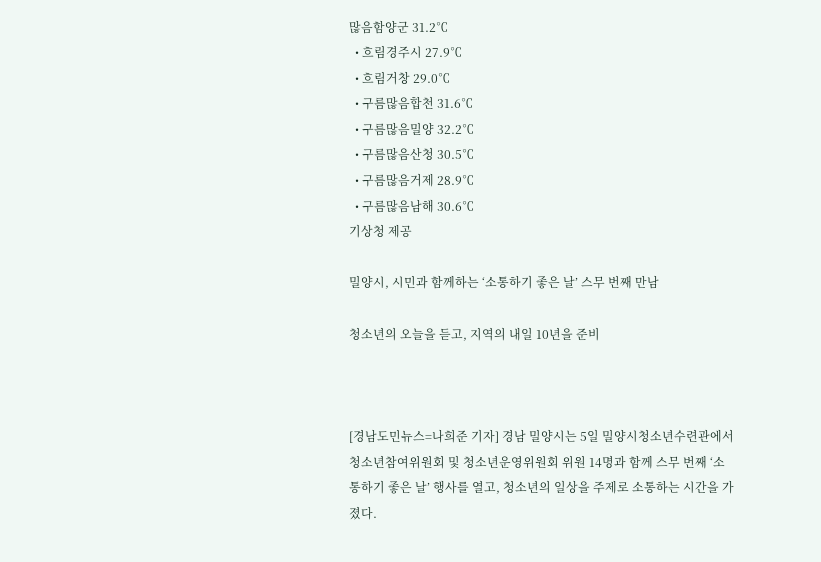많음함양군 31.2℃
  • 흐림경주시 27.9℃
  • 흐림거창 29.0℃
  • 구름많음합천 31.6℃
  • 구름많음밀양 32.2℃
  • 구름많음산청 30.5℃
  • 구름많음거제 28.9℃
  • 구름많음남해 30.6℃
기상청 제공

밀양시, 시민과 함께하는 ‘소통하기 좋은 날’ 스무 번째 만남

청소년의 오늘을 듣고, 지역의 내일 10년을 준비



[경남도민뉴스=나희준 기자] 경남 밀양시는 5일 밀양시청소년수련관에서 청소년참여위원회 및 청소년운영위원회 위원 14명과 함께 스무 번째 ‘소통하기 좋은 날’ 행사를 열고, 청소년의 일상을 주제로 소통하는 시간을 가졌다.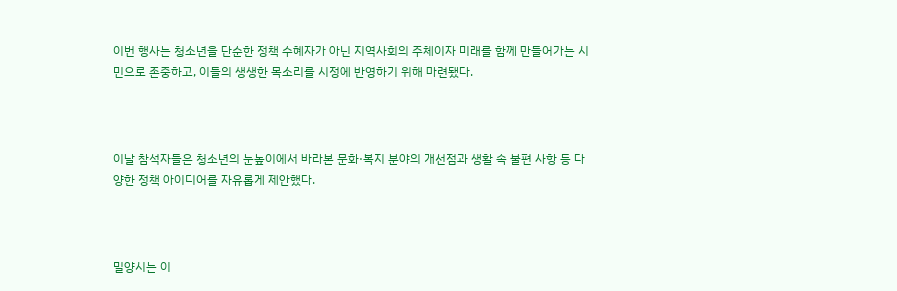이번 행사는 청소년을 단순한 정책 수혜자가 아닌 지역사회의 주체이자 미래를 함께 만들어가는 시민으로 존중하고, 이들의 생생한 목소리를 시정에 반영하기 위해 마련됐다.



이날 참석자들은 청소년의 눈높이에서 바라본 문화·복지 분야의 개선점과 생활 속 불편 사항 등 다양한 정책 아이디어를 자유롭게 제안했다.



밀양시는 이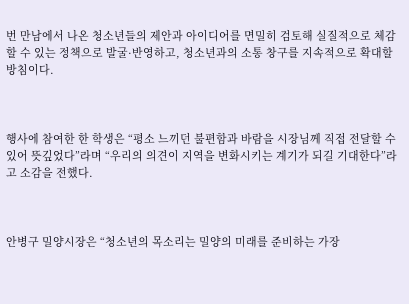번 만남에서 나온 청소년들의 제안과 아이디어를 면밀히 검토해 실질적으로 체감할 수 있는 정책으로 발굴·반영하고, 청소년과의 소통 창구를 지속적으로 확대할 방침이다.



행사에 참여한 한 학생은 “평소 느끼던 불편함과 바람을 시장님께 직접 전달할 수 있어 뜻깊었다”라며 “우리의 의견이 지역을 변화시키는 계기가 되길 기대한다”라고 소감을 전했다.



안병구 밀양시장은 “청소년의 목소리는 밀양의 미래를 준비하는 가장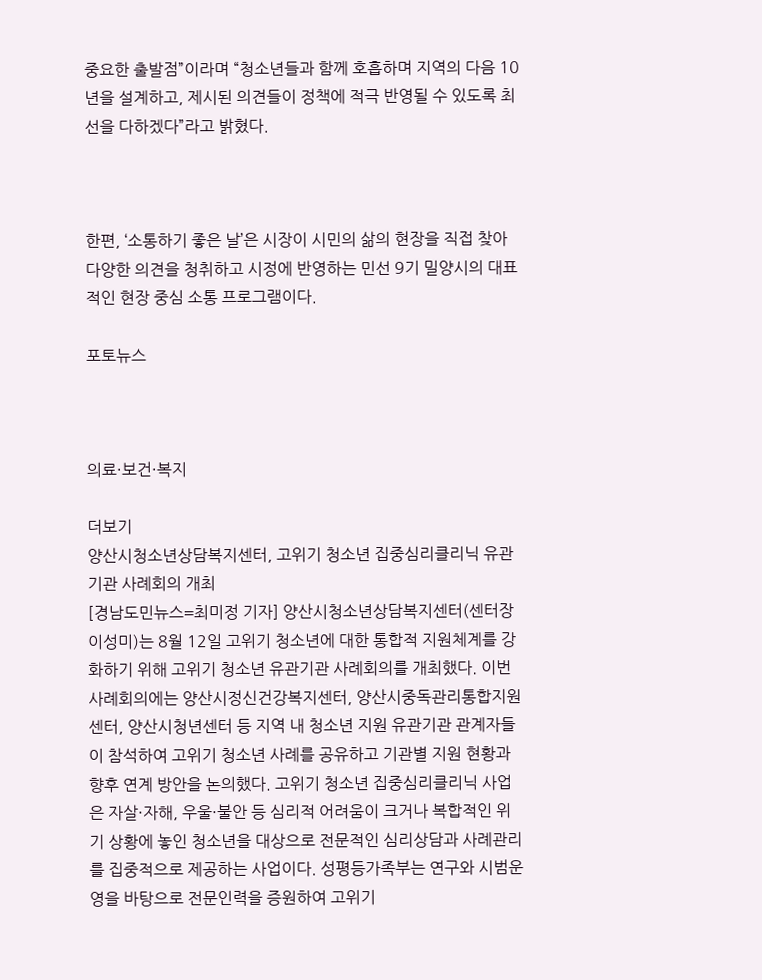중요한 출발점”이라며 “청소년들과 함께 호흡하며 지역의 다음 10년을 설계하고, 제시된 의견들이 정책에 적극 반영될 수 있도록 최선을 다하겠다”라고 밝혔다.



한편, ‘소통하기 좋은 날’은 시장이 시민의 삶의 현장을 직접 찾아 다양한 의견을 청취하고 시정에 반영하는 민선 9기 밀양시의 대표적인 현장 중심 소통 프로그램이다.

포토뉴스



의료·보건·복지

더보기
양산시청소년상담복지센터, 고위기 청소년 집중심리클리닉 유관기관 사례회의 개최
[경남도민뉴스=최미정 기자] 양산시청소년상담복지센터(센터장 이성미)는 8월 12일 고위기 청소년에 대한 통합적 지원체계를 강화하기 위해 고위기 청소년 유관기관 사례회의를 개최했다. 이번 사례회의에는 양산시정신건강복지센터, 양산시중독관리통합지원센터, 양산시청년센터 등 지역 내 청소년 지원 유관기관 관계자들이 참석하여 고위기 청소년 사례를 공유하고 기관별 지원 현황과 향후 연계 방안을 논의했다. 고위기 청소년 집중심리클리닉 사업은 자살·자해, 우울·불안 등 심리적 어려움이 크거나 복합적인 위기 상황에 놓인 청소년을 대상으로 전문적인 심리상담과 사례관리를 집중적으로 제공하는 사업이다. 성평등가족부는 연구와 시범운영을 바탕으로 전문인력을 증원하여 고위기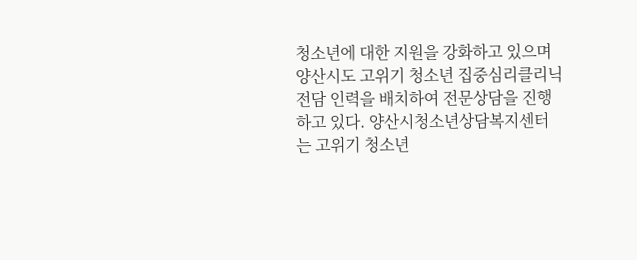청소년에 대한 지원을 강화하고 있으며 양산시도 고위기 청소년 집중심리클리닉 전담 인력을 배치하여 전문상담을 진행하고 있다. 양산시청소년상담복지센터는 고위기 청소년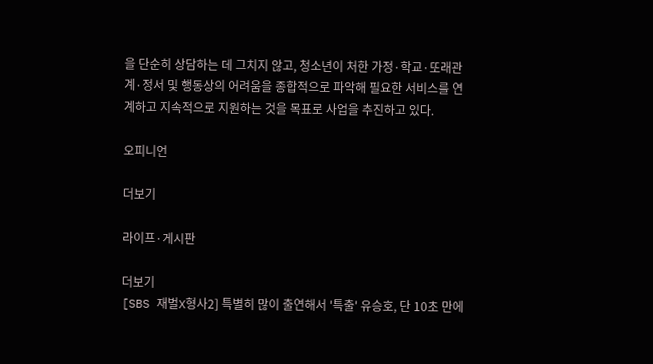을 단순히 상담하는 데 그치지 않고, 청소년이 처한 가정·학교·또래관계·정서 및 행동상의 어려움을 종합적으로 파악해 필요한 서비스를 연계하고 지속적으로 지원하는 것을 목표로 사업을 추진하고 있다.

오피니언

더보기

라이프·게시판

더보기
[SBS 재벌X형사2] 특별히 많이 출연해서 '특출' 유승호, 단 10초 만에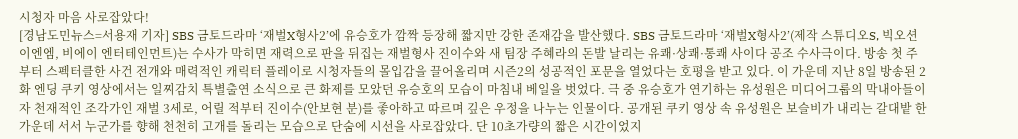시청자 마음 사로잡았다!
[경남도민뉴스=서용재 기자] SBS 금토드라마 ‘재벌X형사2’에 유승호가 깜짝 등장해 짧지만 강한 존재감을 발산했다. SBS 금토드라마 ‘재벌X형사2’(제작 스튜디오S, 빅오션이엔엠, 비에이 엔터테인먼트)는 수사가 막히면 재력으로 판을 뒤집는 재벌형사 진이수와 새 팀장 주혜라의 돈발 날리는 유쾌·상쾌·통쾌 사이다 공조 수사극이다. 방송 첫 주부터 스펙터클한 사건 전개와 매력적인 캐릭터 플레이로 시청자들의 몰입감을 끌어올리며 시즌2의 성공적인 포문을 열었다는 호평을 받고 있다. 이 가운데 지난 8일 방송된 2화 엔딩 쿠키 영상에서는 일찌감치 특별출연 소식으로 큰 화제를 모았던 유승호의 모습이 마침내 베일을 벗었다. 극 중 유승호가 연기하는 유성원은 미디어그룹의 막내아들이자 천재적인 조각가인 재벌 3세로, 어릴 적부터 진이수(안보현 분)를 좋아하고 따르며 깊은 우정을 나누는 인물이다. 공개된 쿠키 영상 속 유성원은 보슬비가 내리는 갈대밭 한가운데 서서 누군가를 향해 천천히 고개를 돌리는 모습으로 단숨에 시선을 사로잡았다. 단 10초가량의 짧은 시간이었지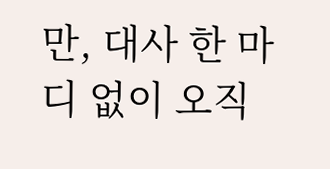만, 대사 한 마디 없이 오직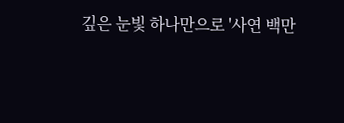깊은 눈빛 하나만으로 '사연 백만